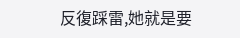反復踩雷,她就是要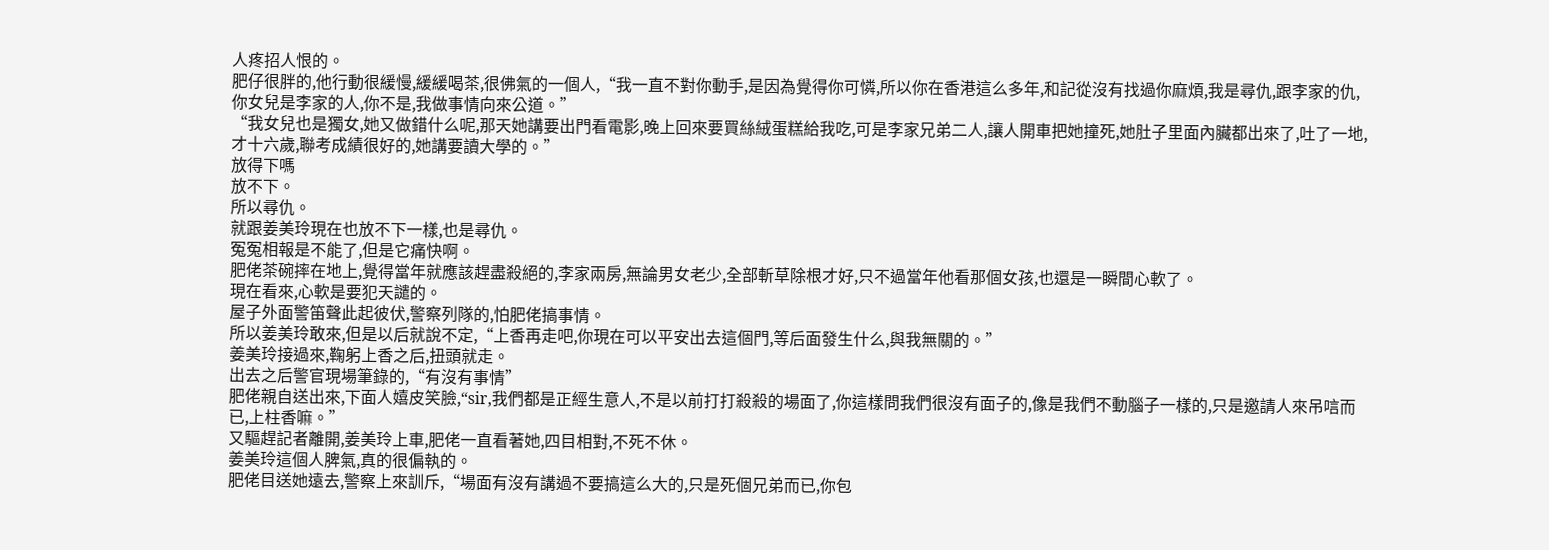人疼招人恨的。
肥仔很胖的,他行動很緩慢,緩緩喝茶,很佛氣的一個人,“我一直不對你動手,是因為覺得你可憐,所以你在香港這么多年,和記從沒有找過你麻煩,我是尋仇,跟李家的仇,你女兒是李家的人,你不是,我做事情向來公道。”
“我女兒也是獨女,她又做錯什么呢,那天她講要出門看電影,晚上回來要買絲絨蛋糕給我吃,可是李家兄弟二人,讓人開車把她撞死,她肚子里面內臟都出來了,吐了一地,才十六歲,聯考成績很好的,她講要讀大學的。”
放得下嗎
放不下。
所以尋仇。
就跟姜美玲現在也放不下一樣,也是尋仇。
冤冤相報是不能了,但是它痛快啊。
肥佬茶碗摔在地上,覺得當年就應該趕盡殺絕的,李家兩房,無論男女老少,全部斬草除根才好,只不過當年他看那個女孩,也還是一瞬間心軟了。
現在看來,心軟是要犯天譴的。
屋子外面警笛聲此起彼伏,警察列隊的,怕肥佬搞事情。
所以姜美玲敢來,但是以后就說不定,“上香再走吧,你現在可以平安出去這個門,等后面發生什么,與我無關的。”
姜美玲接過來,鞠躬上香之后,扭頭就走。
出去之后警官現場筆錄的,“有沒有事情”
肥佬親自送出來,下面人嬉皮笑臉,“sir,我們都是正經生意人,不是以前打打殺殺的場面了,你這樣問我們很沒有面子的,像是我們不動腦子一樣的,只是邀請人來吊唁而已,上柱香嘛。”
又驅趕記者離開,姜美玲上車,肥佬一直看著她,四目相對,不死不休。
姜美玲這個人脾氣,真的很偏執的。
肥佬目送她遠去,警察上來訓斥,“場面有沒有講過不要搞這么大的,只是死個兄弟而已,你包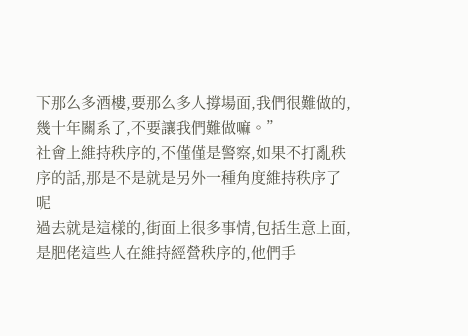下那么多酒樓,要那么多人撐場面,我們很難做的,幾十年關系了,不要讓我們難做嘛。”
社會上維持秩序的,不僅僅是警察,如果不打亂秩序的話,那是不是就是另外一種角度維持秩序了呢
過去就是這樣的,街面上很多事情,包括生意上面,是肥佬這些人在維持經營秩序的,他們手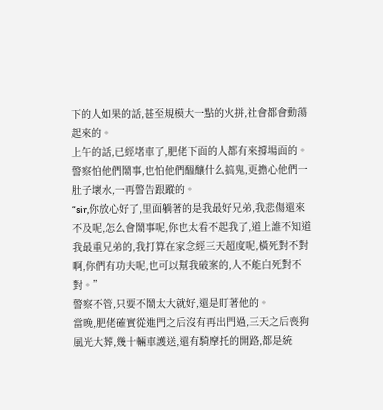下的人如果的話,甚至規模大一點的火拼,社會都會動蕩起來的。
上午的話,已經堵車了,肥佬下面的人都有來撐場面的。
警察怕他們鬧事,也怕他們醞釀什么搞鬼,更擔心他們一肚子壞水,一再警告跟蹤的。
“sir,你放心好了,里面躺著的是我最好兄弟,我悲傷還來不及呢,怎么會鬧事呢,你也太看不起我了,道上誰不知道我最重兄弟的,我打算在家念經三天超度呢,橫死對不對啊,你們有功夫呢,也可以幫我破案的,人不能白死對不對。”
警察不管,只要不鬧太大就好,還是盯著他的。
當晚,肥佬確實從進門之后沒有再出門過,三天之后喪狗風光大葬,幾十輛車護送,還有騎摩托的開路,都是統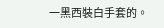一黑西裝白手套的。